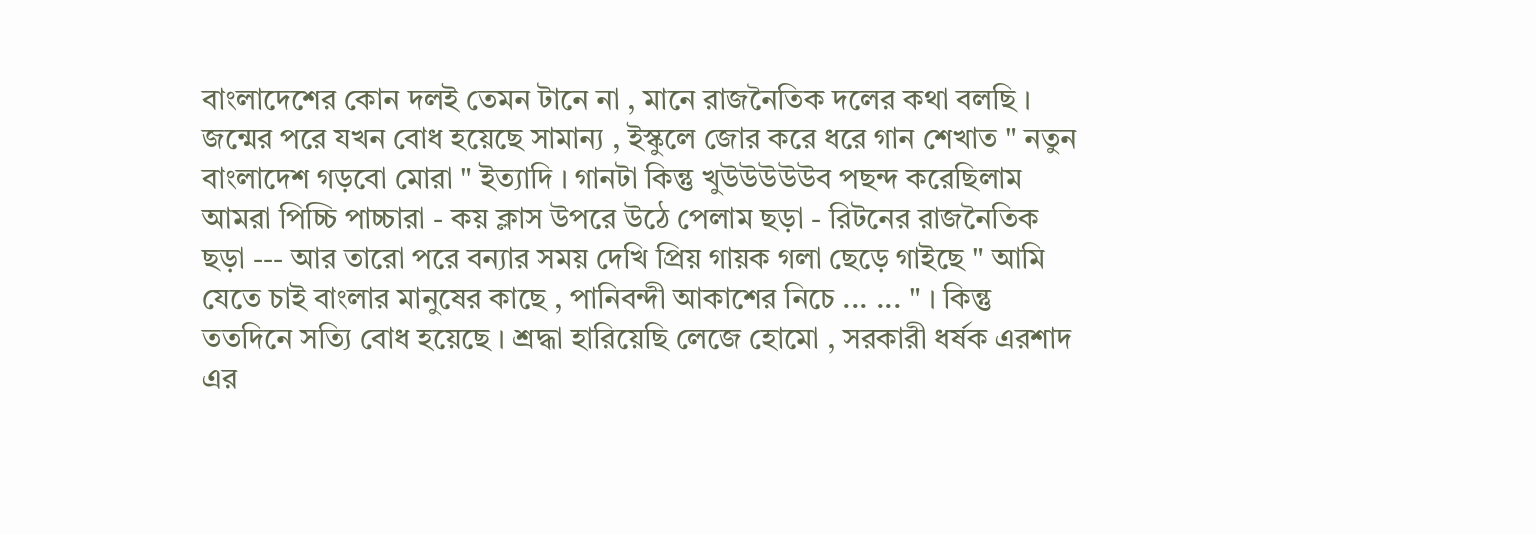বাংলাদেশের কোন দলই তেমন টানে না , মানে রাজনৈতিক দলের কথা বলছি । জন্মের পরে যখন বোধ হয়েছে সামান্য , ইস্কুলে জোর করে ধরে গান শেখাত " নতুন বাংলাদেশ গড়বো মোরা " ইত্যাদি । গানটা কিন্তু খুউউউউউব পছন্দ করেছিলাম আমরা পিচ্চি পাচ্চারা - কয় ক্লাস উপরে উঠে পেলাম ছড়া - রিটনের রাজনৈতিক ছড়া --- আর তারো পরে বন্যার সময় দেখি প্রিয় গায়ক গলা ছেড়ে গাইছে " আমি যেতে চাই বাংলার মানুষের কাছে , পানিবন্দী আকাশের নিচে ... ... " । কিন্তু ততদিনে সত্যি বোধ হয়েছে । শ্রদ্ধা হারিয়েছি লেজে হোমো , সরকারী ধর্ষক এরশাদ এর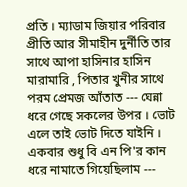প্রতি । ম্যাডাম জিয়ার পরিবার প্রীতি আর সীমাহীন দুর্নীতি তার সাথে আপা হাসিনার হাসিন মারামারি , পিতার খুনীর সাথে পরম প্রেমজ আঁতাত --- ঘেন্না ধরে গেছে সকলের উপর । ভোট এলে তাই ভোট দিতে যাইনি । একবার শুধু বি এন পি'র কান ধরে নামাতে গিয়েছিলাম ---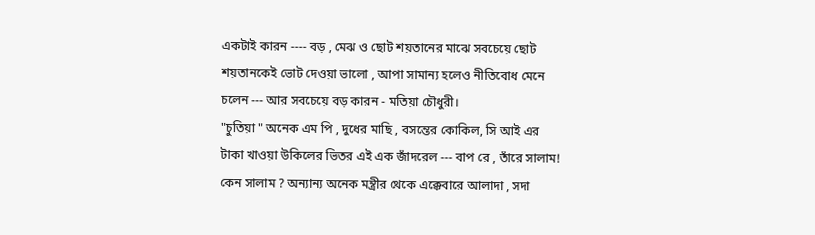একটাই কারন ---- বড় , মেঝ ও ছোট শয়তানের মাঝে সবচেয়ে ছোট শয়তানকেই ভোট দেওয়া ভালো , আপা সামান্য হলেও নীতিবোধ মেনে চলেন --- আর সবচেয়ে বড় কারন - মতিয়া চৌধুরী।
"চুতিয়া " অনেক এম পি , দুধের মাছি , বসন্তের কোকিল, সি আই এর টাকা খাওয়া উকিলের ভিতর এই এক জাঁদরেল --- বাপ রে , তাঁরে সালাম!
কেন সালাম ? অন্যান্য অনেক মন্ত্রীর থেকে এক্কেবারে আলাদা , সদা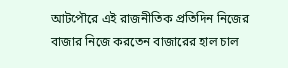আটপৌরে এই রাজনীতিক প্রতিদিন নিজের বাজার নিজে করতেন বাজারের হাল চাল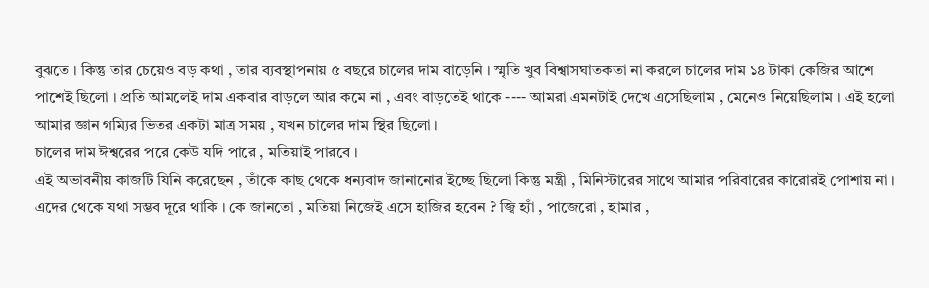বুঝতে । কিন্তু তার চেয়েও বড় কথা , তার ব্যবস্থাপনায় ৫ বছরে চালের দাম বাড়েনি । স্মৃতি খুব বিশ্বাসঘাতকতা না করলে চালের দাম ১৪ টাকা কেজির আশে পাশেই ছিলো । প্রতি আমলেই দাম একবার বাড়লে আর কমে না , এবং বাড়তেই থাকে ---- আমরা এমনটাই দেখে এসেছিলাম , মেনেও নিয়েছিলাম । এই হলো আমার জ্ঞান গম্যির ভিতর একটা মাত্র সময় , যখন চালের দাম স্থির ছিলো ।
চালের দাম ঈশ্বরের পরে কেউ যদি পারে , মতিয়াই পারবে ।
এই অভাবনীয় কাজটি যিনি করেছেন , তাঁকে কাছ থেকে ধন্যবাদ জানানোর ইচ্ছে ছিলো কিন্তু মন্ত্রী , মিনিস্টারের সাথে আমার পরিবারের কারোরই পোশায় না । এদের থেকে যথা সম্ভব দূরে থাকি । কে জানতো , মতিয়া নিজেই এসে হাজির হবেন ? জ্বি হ্যাঁ , পাজেরো , হামার ,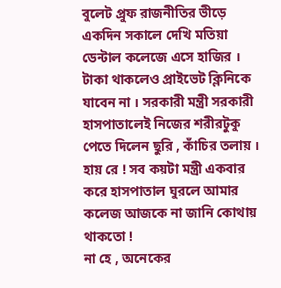বুলেট প্রুফ রাজনীতির ভীড়ে একদিন সকালে দেখি মতিয়া ডেন্টাল কলেজে এসে হাজির । টাকা থাকলেও প্রাইভেট ক্লিনিকে যাবেন না । সরকারী মন্ত্রী সরকারী হাসপাতালেই নিজের শরীরটুকু পেতে দিলেন ছুরি , কাঁচির তলায় । হায় রে ! সব কয়টা মন্ত্রী একবার করে হাসপাতাল ঘুরলে আমার কলেজ আজকে না জানি কোথায় থাকতো !
না হে , অনেকের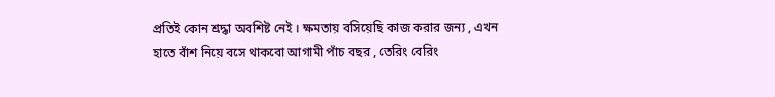প্রতিই কোন শ্রদ্ধা অবশিষ্ট নেই । ক্ষমতায় বসিয়েছি কাজ করার জন্য , এখন হাতে বাঁশ নিয়ে বসে থাকবো আগামী পাঁচ বছর , তেরিং বেরিং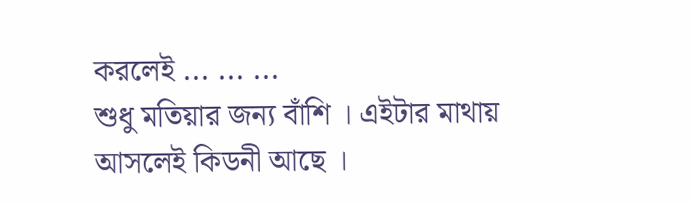করলেই ... ... ...
শুধু মতিয়ার জন্য বাঁশি । এইটার মাথায় আসলেই কিডনী আছে ।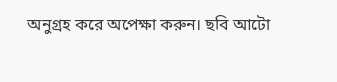অনুগ্রহ করে অপেক্ষা করুন। ছবি আটো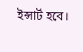ইন্সার্ট হবে।